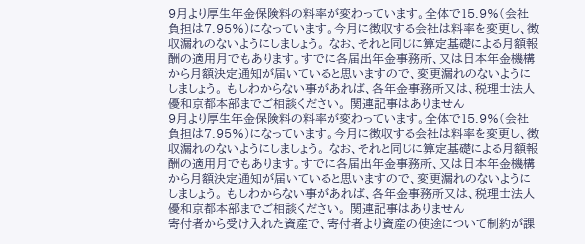9月より厚生年金保険料の料率が変わっています。全体で15.9%(会社負担は7.95%)になっています。今月に徴収する会社は料率を変更し、徴収漏れのないようにしましょう。 なお、それと同じに算定基礎による月額報酬の適用月でもあります。すでに各届出年金事務所、又は日本年金機構から月額決定通知が届いていると思いますので、変更漏れのないようにしましょう。 もしわからない事があれば、各年金事務所又は、税理士法人優和京都本部までご相談ください。 関連記事はありません
9月より厚生年金保険料の料率が変わっています。全体で15.9%(会社負担は7.95%)になっています。今月に徴収する会社は料率を変更し、徴収漏れのないようにしましょう。 なお、それと同じに算定基礎による月額報酬の適用月でもあります。すでに各届出年金事務所、又は日本年金機構から月額決定通知が届いていると思いますので、変更漏れのないようにしましょう。 もしわからない事があれば、各年金事務所又は、税理士法人優和京都本部までご相談ください。 関連記事はありません
寄付者から受け入れた資産で、寄付者より資産の使途について制約が課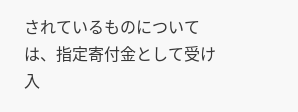されているものについては、指定寄付金として受け入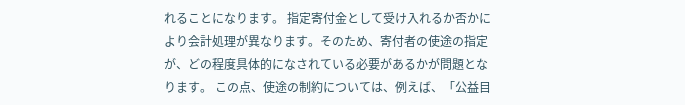れることになります。 指定寄付金として受け入れるか否かにより会計処理が異なります。そのため、寄付者の使途の指定が、どの程度具体的になされている必要があるかが問題となります。 この点、使途の制約については、例えば、「公益目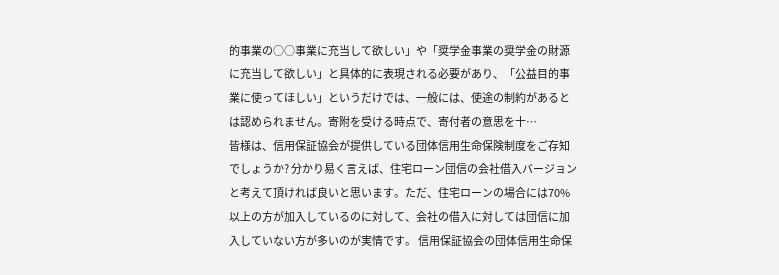的事業の○○事業に充当して欲しい」や「奨学金事業の奨学金の財源に充当して欲しい」と具体的に表現される必要があり、「公益目的事業に使ってほしい」というだけでは、一般には、使途の制約があるとは認められません。寄附を受ける時点で、寄付者の意思を十…
皆様は、信用保証協会が提供している団体信用生命保険制度をご存知でしょうか? 分かり易く言えば、住宅ローン団信の会社借入バージョンと考えて頂ければ良いと思います。ただ、住宅ローンの場合には70%以上の方が加入しているのに対して、会社の借入に対しては団信に加入していない方が多いのが実情です。 信用保証協会の団体信用生命保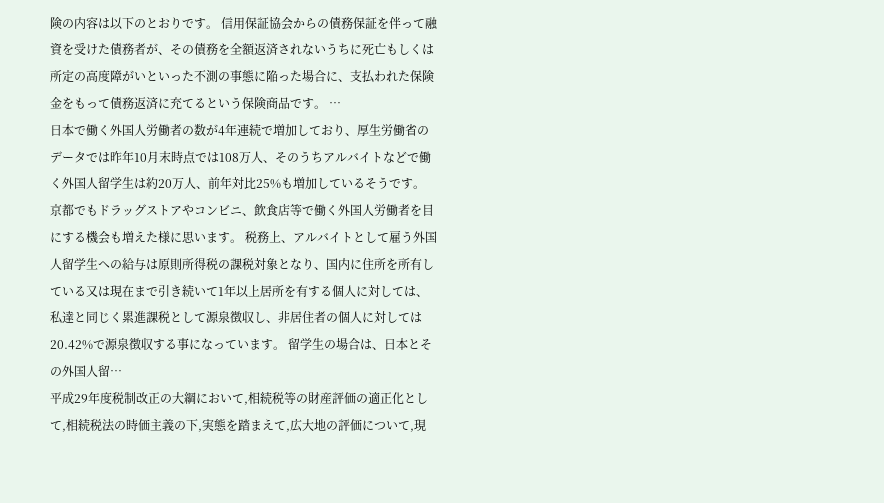険の内容は以下のとおりです。 信用保証協会からの債務保証を伴って融資を受けた債務者が、その債務を全額返済されないうちに死亡もしくは所定の高度障がいといった不測の事態に陥った場合に、支払われた保険金をもって債務返済に充てるという保険商品です。 …
日本で働く外国人労働者の数が4年連続で増加しており、厚生労働省のデータでは昨年10月末時点では108万人、そのうちアルバイトなどで働く外国人留学生は約20万人、前年対比25%も増加しているそうです。 京都でもドラッグストアやコンビニ、飲食店等で働く外国人労働者を目にする機会も増えた様に思います。 税務上、アルバイトとして雇う外国人留学生への給与は原則所得税の課税対象となり、国内に住所を所有している又は現在まで引き続いて1年以上居所を有する個人に対しては、私達と同じく累進課税として源泉徴収し、非居住者の個人に対しては20.42%で源泉徴収する事になっています。 留学生の場合は、日本とその外国人留…
平成29年度税制改正の大綱において,相続税等の財産評価の適正化として,相続税法の時価主義の下,実態を踏まえて,広大地の評価について,現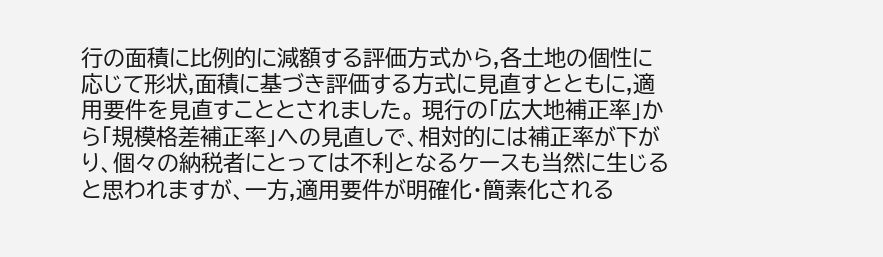行の面積に比例的に減額する評価方式から,各土地の個性に応じて形状,面積に基づき評価する方式に見直すとともに,適用要件を見直すこととされました。 現行の「広大地補正率」から「規模格差補正率」への見直しで、相対的には補正率が下がり、個々の納税者にとっては不利となるケースも当然に生じると思われますが、一方,適用要件が明確化・簡素化される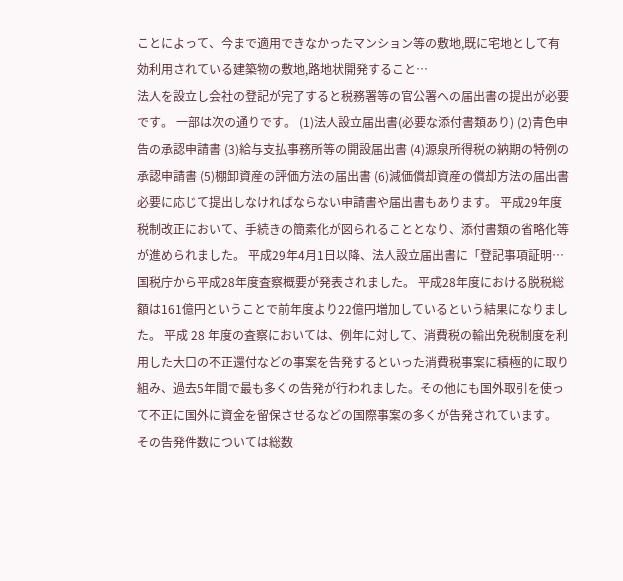ことによって、今まで適用できなかったマンション等の敷地,既に宅地として有効利用されている建築物の敷地,路地状開発すること…
法人を設立し会社の登記が完了すると税務署等の官公署への届出書の提出が必要です。 一部は次の通りです。 (1)法人設立届出書(必要な添付書類あり) (2)青色申告の承認申請書 (3)給与支払事務所等の開設届出書 (4)源泉所得税の納期の特例の承認申請書 (5)棚卸資産の評価方法の届出書 (6)減価償却資産の償却方法の届出書 必要に応じて提出しなければならない申請書や届出書もあります。 平成29年度税制改正において、手続きの簡素化が図られることとなり、添付書類の省略化等が進められました。 平成29年4月1日以降、法人設立届出書に「登記事項証明…
国税庁から平成28年度査察概要が発表されました。 平成28年度における脱税総額は161億円ということで前年度より22億円増加しているという結果になりました。 平成 28 年度の査察においては、例年に対して、消費税の輸出免税制度を利用した大口の不正還付などの事案を告発するといった消費税事案に積極的に取り組み、過去5年間で最も多くの告発が行われました。その他にも国外取引を使って不正に国外に資金を留保させるなどの国際事案の多くが告発されています。 その告発件数については総数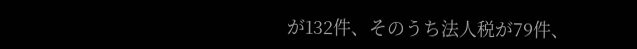が132件、そのうち法人税が79件、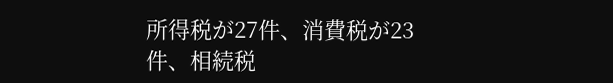所得税が27件、消費税が23件、相続税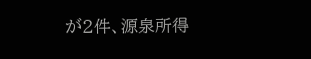が2件、源泉所得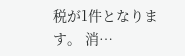税が1件となります。 消…